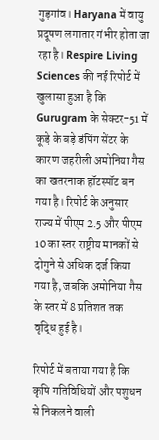गुड़गांव। Haryana में वायु प्रदूषण लगातार गंभीर होता जा रहा है। Respire Living Sciences की नई रिपोर्ट में खुलासा हुआ है कि Gurugram के सेक्टर-51 में कूड़े के बड़े डंपिंग सेंटर के कारण जहरीली अमोनिया गैस का खतरनाक हॉटस्पॉट बन गया है। रिपोर्ट के अनुसार राज्य में पीएम 2.5 और पीएम 10 का स्तर राष्ट्रीय मानकों से दोगुने से अधिक दर्ज किया गया है, जबकि अमोनिया गैस के स्तर में 8 प्रतिशत तक वृद्धि हुई है।

रिपोर्ट में बताया गया है कि कृषि गतिविधियों और पशुधन से निकलने वाली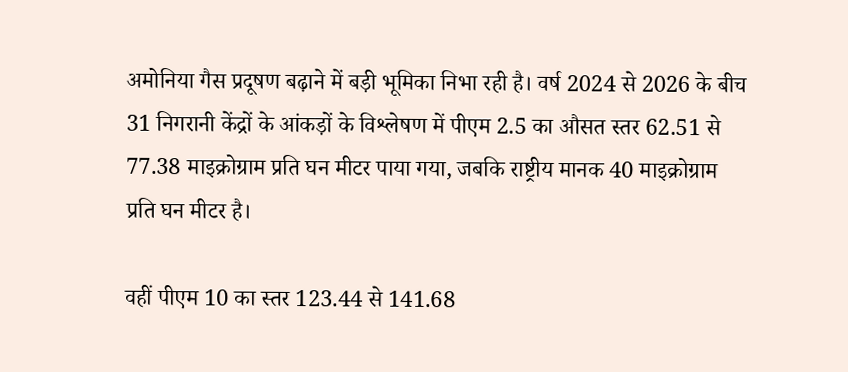अमोनिया गैस प्रदूषण बढ़ाने में बड़ी भूमिका निभा रही है। वर्ष 2024 से 2026 के बीच 31 निगरानी केंद्रों के आंकड़ों के विश्लेषण में पीएम 2.5 का औसत स्तर 62.51 से 77.38 माइक्रोग्राम प्रति घन मीटर पाया गया, जबकि राष्ट्रीय मानक 40 माइक्रोग्राम प्रति घन मीटर है।

वहीं पीएम 10 का स्तर 123.44 से 141.68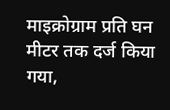माइक्रोग्राम प्रति घन मीटर तक दर्ज किया गया,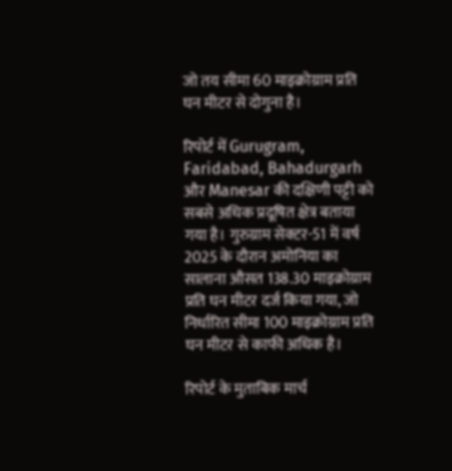जो तय सीमा 60 माइक्रोग्राम प्रति घन मीटर से दोगुना है।

रिपोर्ट में Gurugram, Faridabad, Bahadurgarh और Manesar की दक्षिणी पट्टी को सबसे अधिक प्रदूषित क्षेत्र बताया गया है। गुरुग्राम सेक्टर-51 में वर्ष 2025 के दौरान अमोनिया का सालाना औसत 138.30 माइक्रोग्राम प्रति घन मीटर दर्ज किया गया, जो निर्धारित सीमा 100 माइक्रोग्राम प्रति घन मीटर से काफी अधिक है।

रिपोर्ट के मुताबिक मार्च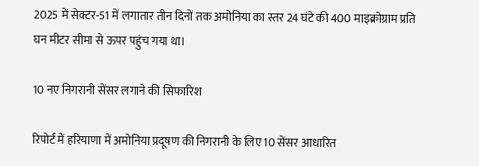2025 में सेक्टर-51 में लगातार तीन दिनों तक अमोनिया का स्तर 24 घंटे की 400 माइक्रोग्राम प्रति घन मीटर सीमा से ऊपर पहुंच गया था।

10 नए निगरानी सेंसर लगाने की सिफारिश

रिपोर्ट में हरियाणा में अमोनिया प्रदूषण की निगरानी के लिए 10 सेंसर आधारित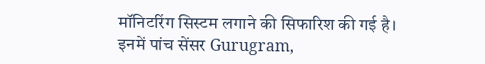मॉनिटरिंग सिस्टम लगाने की सिफारिश की गई है। इनमें पांच सेंसर Gurugram,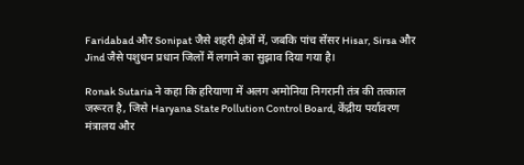Faridabad और Sonipat जैसे शहरी क्षेत्रों में, जबकि पांच सेंसर Hisar, Sirsa और Jind जैसे पशुधन प्रधान जिलों में लगाने का सुझाव दिया गया है।

Ronak Sutaria ने कहा कि हरियाणा में अलग अमोनिया निगरानी तंत्र की तत्काल जरूरत है, जिसे Haryana State Pollution Control Board, केंद्रीय पर्यावरण मंत्रालय और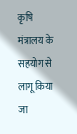कृषि मंत्रालय के सहयोग से लागू किया जा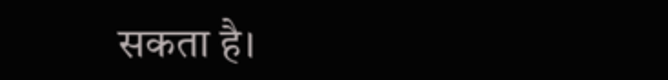सकता है।